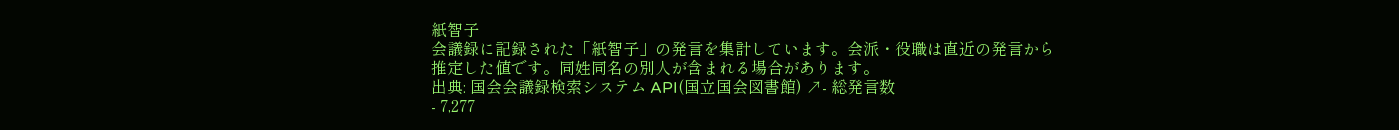紙智子
会議録に記録された「紙智子」の発言を集計しています。会派・役職は直近の発言から推定した値です。同姓同名の別人が含まれる場合があります。
出典: 国会会議録検索システム API(国立国会図書館) ↗- 総発言数
- 7,277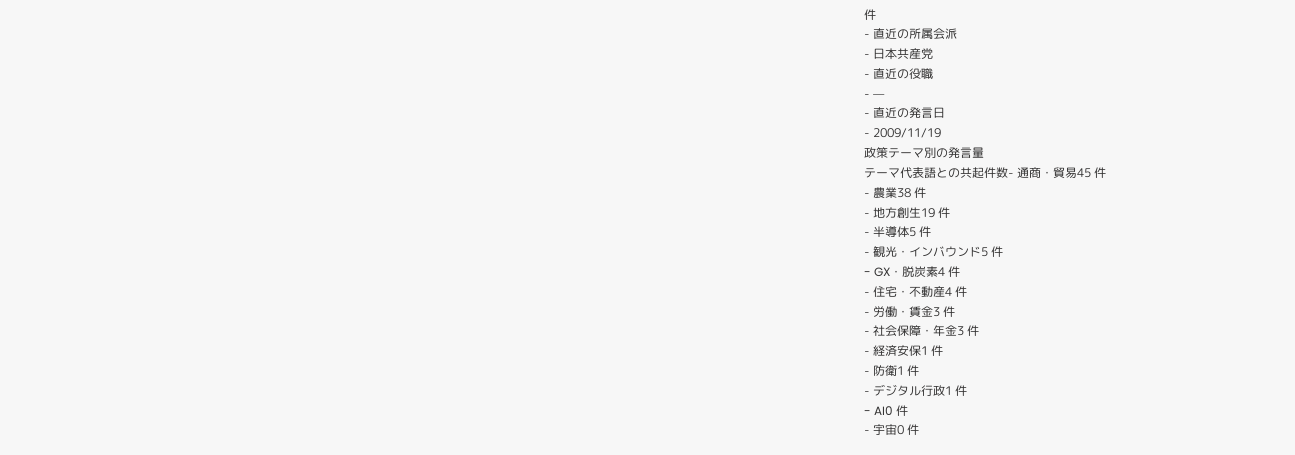件
- 直近の所属会派
- 日本共産党
- 直近の役職
- —
- 直近の発言日
- 2009/11/19
政策テーマ別の発言量
テーマ代表語との共起件数- 通商・貿易45 件
- 農業38 件
- 地方創生19 件
- 半導体5 件
- 観光・インバウンド5 件
- GX・脱炭素4 件
- 住宅・不動産4 件
- 労働・賃金3 件
- 社会保障・年金3 件
- 経済安保1 件
- 防衛1 件
- デジタル行政1 件
- AI0 件
- 宇宙0 件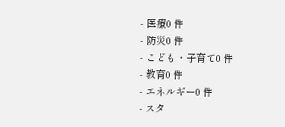- 医療0 件
- 防災0 件
- こども・子育て0 件
- 教育0 件
- エネルギー0 件
- スタ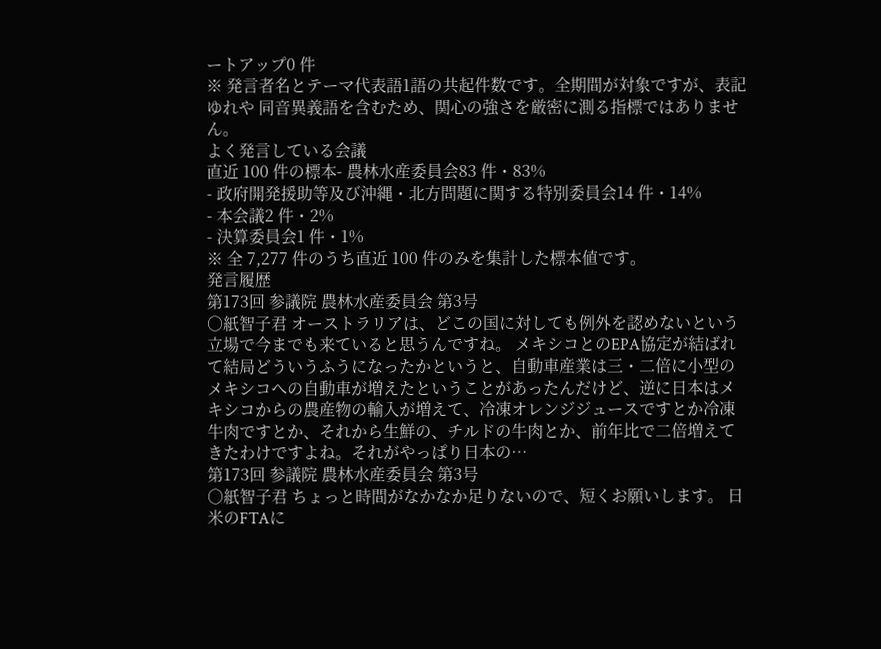ートアップ0 件
※ 発言者名とテーマ代表語1語の共起件数です。全期間が対象ですが、表記ゆれや 同音異義語を含むため、関心の強さを厳密に測る指標ではありません。
よく発言している会議
直近 100 件の標本- 農林水産委員会83 件・83%
- 政府開発援助等及び沖縄・北方問題に関する特別委員会14 件・14%
- 本会議2 件・2%
- 決算委員会1 件・1%
※ 全 7,277 件のうち直近 100 件のみを集計した標本値です。
発言履歴
第173回 参議院 農林水産委員会 第3号
○紙智子君 オーストラリアは、どこの国に対しても例外を認めないという立場で今までも来ていると思うんですね。 メキシコとのEPA協定が結ばれて結局どういうふうになったかというと、自動車産業は三・二倍に小型のメキシコへの自動車が増えたということがあったんだけど、逆に日本はメキシコからの農産物の輸入が増えて、冷凍オレンジジュースですとか冷凍牛肉ですとか、それから生鮮の、チルドの牛肉とか、前年比で二倍増えてきたわけですよね。それがやっぱり日本の…
第173回 参議院 農林水産委員会 第3号
○紙智子君 ちょっと時間がなかなか足りないので、短くお願いします。 日米のFTAに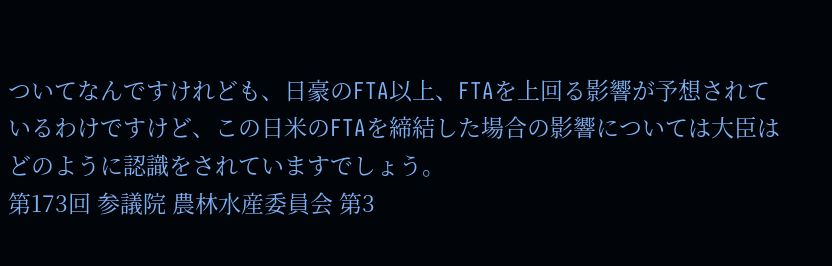ついてなんですけれども、日豪のFTA以上、FTAを上回る影響が予想されているわけですけど、この日米のFTAを締結した場合の影響については大臣はどのように認識をされていますでしょう。
第173回 参議院 農林水産委員会 第3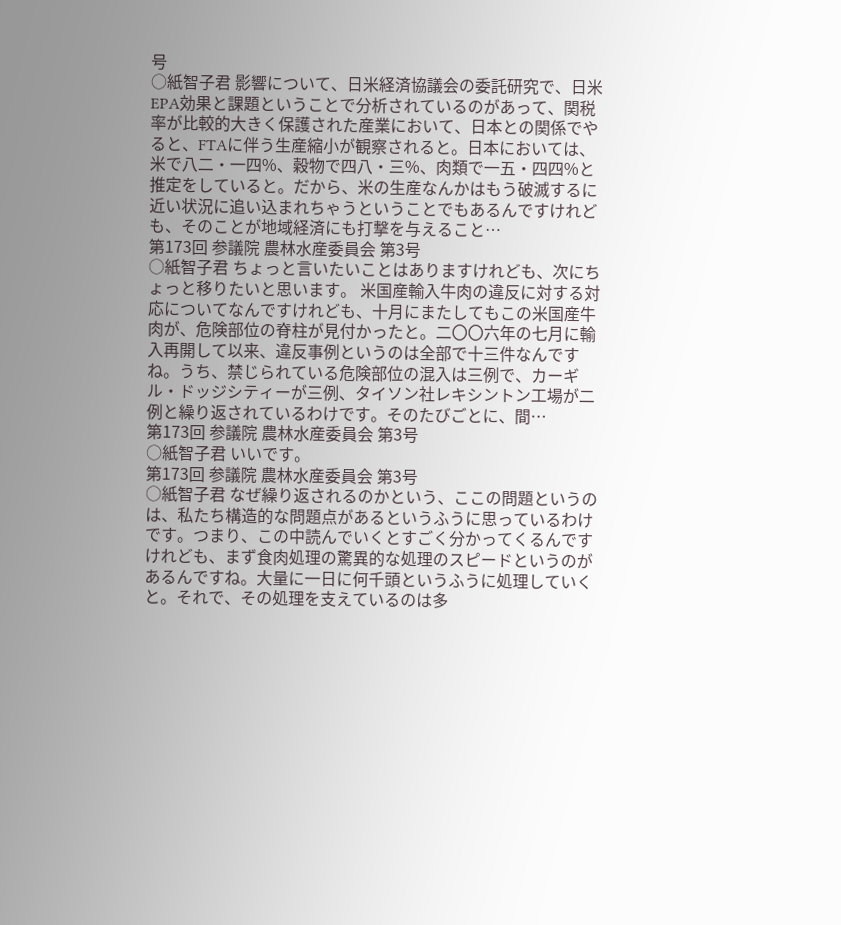号
○紙智子君 影響について、日米経済協議会の委託研究で、日米EPA効果と課題ということで分析されているのがあって、関税率が比較的大きく保護された産業において、日本との関係でやると、FTAに伴う生産縮小が観察されると。日本においては、米で八二・一四%、穀物で四八・三%、肉類で一五・四四%と推定をしていると。だから、米の生産なんかはもう破滅するに近い状況に追い込まれちゃうということでもあるんですけれども、そのことが地域経済にも打撃を与えること…
第173回 参議院 農林水産委員会 第3号
○紙智子君 ちょっと言いたいことはありますけれども、次にちょっと移りたいと思います。 米国産輸入牛肉の違反に対する対応についてなんですけれども、十月にまたしてもこの米国産牛肉が、危険部位の脊柱が見付かったと。二〇〇六年の七月に輸入再開して以来、違反事例というのは全部で十三件なんですね。うち、禁じられている危険部位の混入は三例で、カーギル・ドッジシティーが三例、タイソン社レキシントン工場が二例と繰り返されているわけです。そのたびごとに、間…
第173回 参議院 農林水産委員会 第3号
○紙智子君 いいです。
第173回 参議院 農林水産委員会 第3号
○紙智子君 なぜ繰り返されるのかという、ここの問題というのは、私たち構造的な問題点があるというふうに思っているわけです。つまり、この中読んでいくとすごく分かってくるんですけれども、まず食肉処理の驚異的な処理のスピードというのがあるんですね。大量に一日に何千頭というふうに処理していくと。それで、その処理を支えているのは多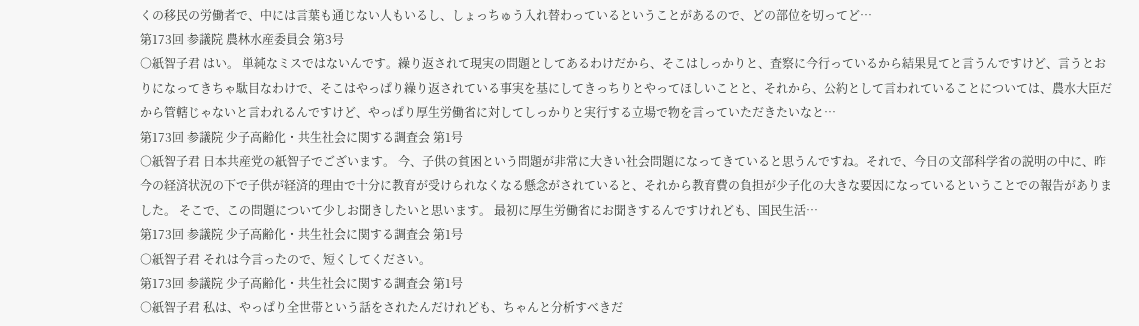くの移民の労働者で、中には言葉も通じない人もいるし、しょっちゅう入れ替わっているということがあるので、どの部位を切ってど…
第173回 参議院 農林水産委員会 第3号
○紙智子君 はい。 単純なミスではないんです。繰り返されて現実の問題としてあるわけだから、そこはしっかりと、査察に今行っているから結果見てと言うんですけど、言うとおりになってきちゃ駄目なわけで、そこはやっぱり繰り返されている事実を基にしてきっちりとやってほしいことと、それから、公約として言われていることについては、農水大臣だから管轄じゃないと言われるんですけど、やっぱり厚生労働省に対してしっかりと実行する立場で物を言っていただきたいなと…
第173回 参議院 少子高齢化・共生社会に関する調査会 第1号
○紙智子君 日本共産党の紙智子でございます。 今、子供の貧困という問題が非常に大きい社会問題になってきていると思うんですね。それで、今日の文部科学省の説明の中に、昨今の経済状況の下で子供が経済的理由で十分に教育が受けられなくなる懸念がされていると、それから教育費の負担が少子化の大きな要因になっているということでの報告がありました。 そこで、この問題について少しお聞きしたいと思います。 最初に厚生労働省にお聞きするんですけれども、国民生活…
第173回 参議院 少子高齢化・共生社会に関する調査会 第1号
○紙智子君 それは今言ったので、短くしてください。
第173回 参議院 少子高齢化・共生社会に関する調査会 第1号
○紙智子君 私は、やっぱり全世帯という話をされたんだけれども、ちゃんと分析すべきだ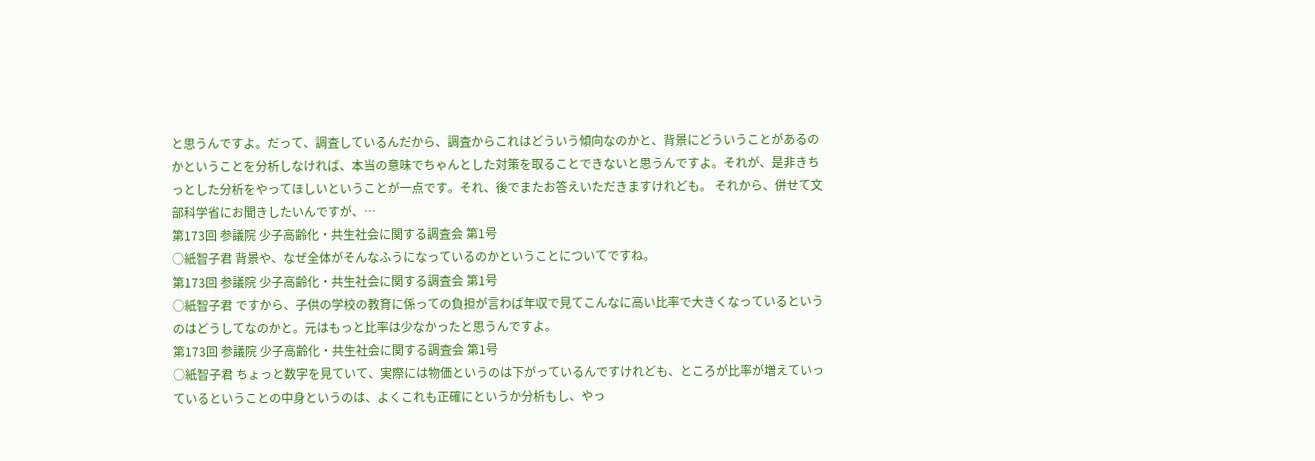と思うんですよ。だって、調査しているんだから、調査からこれはどういう傾向なのかと、背景にどういうことがあるのかということを分析しなければ、本当の意味でちゃんとした対策を取ることできないと思うんですよ。それが、是非きちっとした分析をやってほしいということが一点です。それ、後でまたお答えいただきますけれども。 それから、併せて文部科学省にお聞きしたいんですが、…
第173回 参議院 少子高齢化・共生社会に関する調査会 第1号
○紙智子君 背景や、なぜ全体がそんなふうになっているのかということについてですね。
第173回 参議院 少子高齢化・共生社会に関する調査会 第1号
○紙智子君 ですから、子供の学校の教育に係っての負担が言わば年収で見てこんなに高い比率で大きくなっているというのはどうしてなのかと。元はもっと比率は少なかったと思うんですよ。
第173回 参議院 少子高齢化・共生社会に関する調査会 第1号
○紙智子君 ちょっと数字を見ていて、実際には物価というのは下がっているんですけれども、ところが比率が増えていっているということの中身というのは、よくこれも正確にというか分析もし、やっ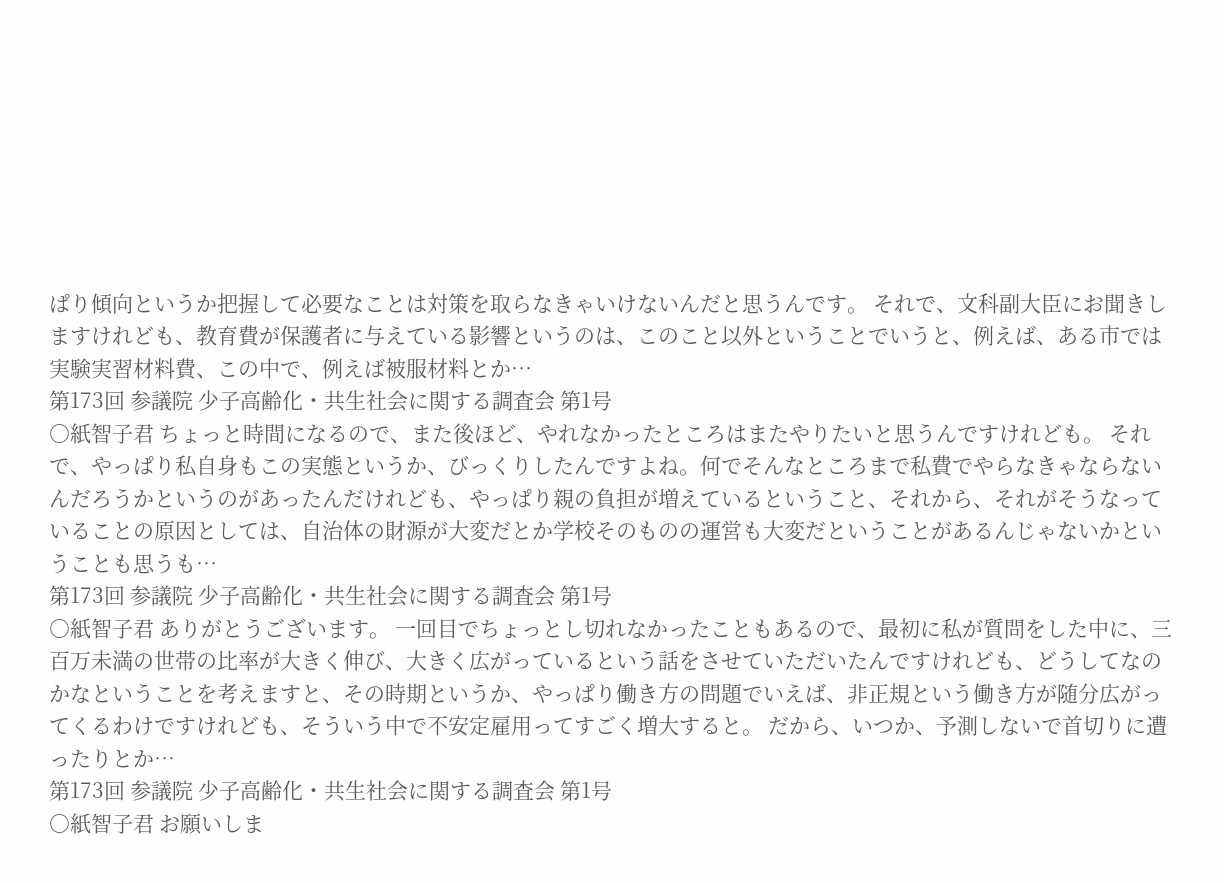ぱり傾向というか把握して必要なことは対策を取らなきゃいけないんだと思うんです。 それで、文科副大臣にお聞きしますけれども、教育費が保護者に与えている影響というのは、このこと以外ということでいうと、例えば、ある市では実験実習材料費、この中で、例えば被服材料とか…
第173回 参議院 少子高齢化・共生社会に関する調査会 第1号
○紙智子君 ちょっと時間になるので、また後ほど、やれなかったところはまたやりたいと思うんですけれども。 それで、やっぱり私自身もこの実態というか、びっくりしたんですよね。何でそんなところまで私費でやらなきゃならないんだろうかというのがあったんだけれども、やっぱり親の負担が増えているということ、それから、それがそうなっていることの原因としては、自治体の財源が大変だとか学校そのものの運営も大変だということがあるんじゃないかということも思うも…
第173回 参議院 少子高齢化・共生社会に関する調査会 第1号
○紙智子君 ありがとうございます。 一回目でちょっとし切れなかったこともあるので、最初に私が質問をした中に、三百万未満の世帯の比率が大きく伸び、大きく広がっているという話をさせていただいたんですけれども、どうしてなのかなということを考えますと、その時期というか、やっぱり働き方の問題でいえば、非正規という働き方が随分広がってくるわけですけれども、そういう中で不安定雇用ってすごく増大すると。 だから、いつか、予測しないで首切りに遭ったりとか…
第173回 参議院 少子高齢化・共生社会に関する調査会 第1号
○紙智子君 お願いしま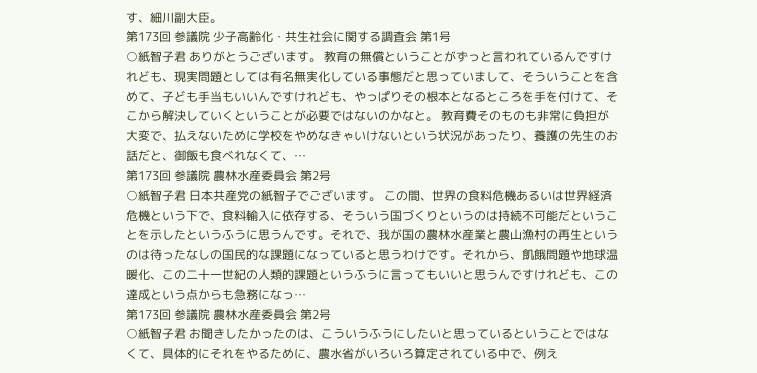す、細川副大臣。
第173回 参議院 少子高齢化・共生社会に関する調査会 第1号
○紙智子君 ありがとうございます。 教育の無償ということがずっと言われているんですけれども、現実問題としては有名無実化している事態だと思っていまして、そういうことを含めて、子ども手当もいいんですけれども、やっぱりその根本となるところを手を付けて、そこから解決していくということが必要ではないのかなと。 教育費そのものも非常に負担が大変で、払えないために学校をやめなきゃいけないという状況があったり、養護の先生のお話だと、御飯も食べれなくて、…
第173回 参議院 農林水産委員会 第2号
○紙智子君 日本共産党の紙智子でございます。 この間、世界の食料危機あるいは世界経済危機という下で、食料輸入に依存する、そういう国づくりというのは持続不可能だということを示したというふうに思うんです。それで、我が国の農林水産業と農山漁村の再生というのは待ったなしの国民的な課題になっていると思うわけです。それから、飢餓問題や地球温暖化、この二十一世紀の人類的課題というふうに言ってもいいと思うんですけれども、この達成という点からも急務になっ…
第173回 参議院 農林水産委員会 第2号
○紙智子君 お聞きしたかったのは、こういうふうにしたいと思っているということではなくて、具体的にそれをやるために、農水省がいろいろ算定されている中で、例え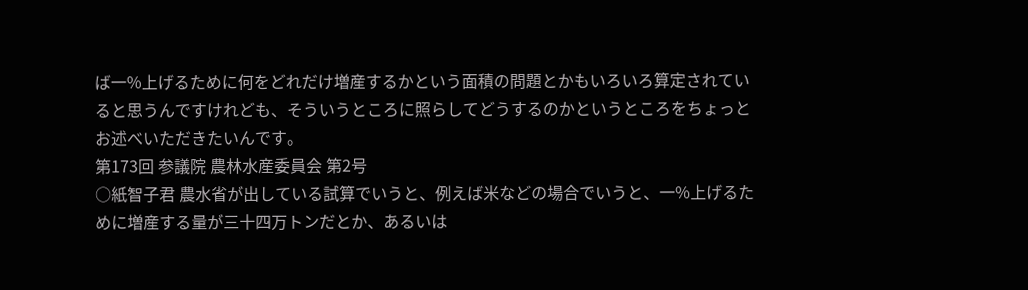ば一%上げるために何をどれだけ増産するかという面積の問題とかもいろいろ算定されていると思うんですけれども、そういうところに照らしてどうするのかというところをちょっとお述べいただきたいんです。
第173回 参議院 農林水産委員会 第2号
○紙智子君 農水省が出している試算でいうと、例えば米などの場合でいうと、一%上げるために増産する量が三十四万トンだとか、あるいは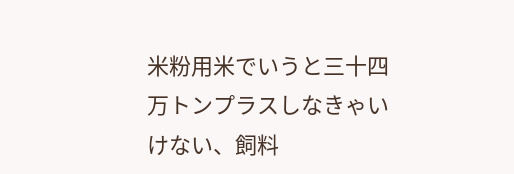米粉用米でいうと三十四万トンプラスしなきゃいけない、飼料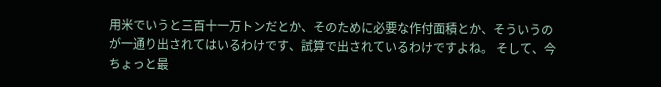用米でいうと三百十一万トンだとか、そのために必要な作付面積とか、そういうのが一通り出されてはいるわけです、試算で出されているわけですよね。 そして、今ちょっと最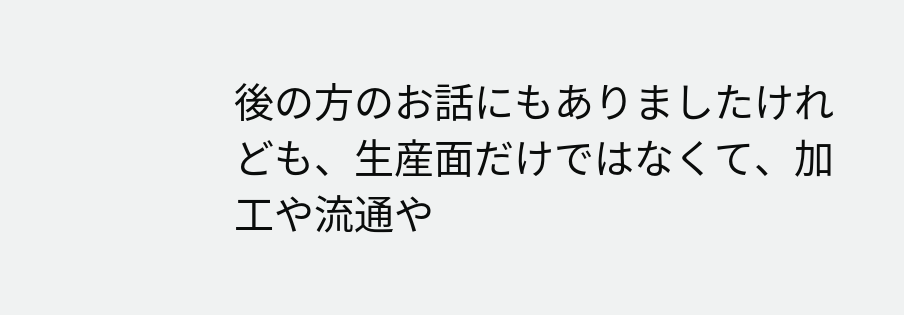後の方のお話にもありましたけれども、生産面だけではなくて、加工や流通や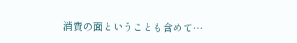消費の面ということも含めて…